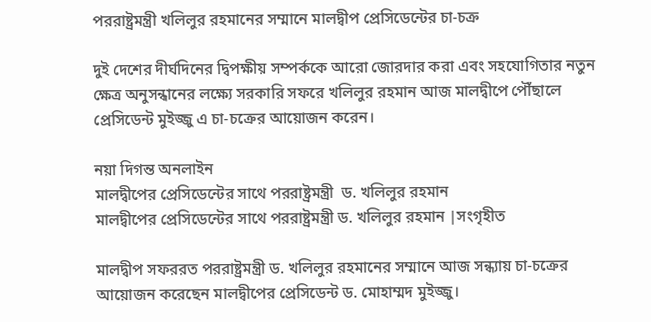পররাষ্ট্রমন্ত্রী খলিলুর রহমানের সম্মানে মালদ্বীপ প্রেসিডেন্টের চা-চক্র

দুই দেশের দীর্ঘদিনের দ্বিপক্ষীয় সম্পর্ককে আরো জোরদার করা এবং সহযোগিতার নতুন ক্ষেত্র অনুসন্ধানের লক্ষ্যে সরকারি সফরে খলিলুর রহমান আজ মালদ্বীপে পৌঁছালে প্রেসিডেন্ট মুইজ্জু এ চা-চক্রের আয়োজন করেন।

নয়া দিগন্ত অনলাইন
মালদ্বীপের প্রেসিডেন্টের সাথে পররাষ্ট্রমন্ত্রী  ড. খলিলুর রহমান
মালদ্বীপের প্রেসিডেন্টের সাথে পররাষ্ট্রমন্ত্রী ড. খলিলুর রহমান |সংগৃহীত

মালদ্বীপ সফররত পররাষ্ট্রমন্ত্রী ড. খলিলুর রহমানের সম্মানে আজ সন্ধ্যায় চা-চক্রের আয়োজন করেছেন মালদ্বীপের প্রেসিডেন্ট ড. মোহাম্মদ মুইজ্জু।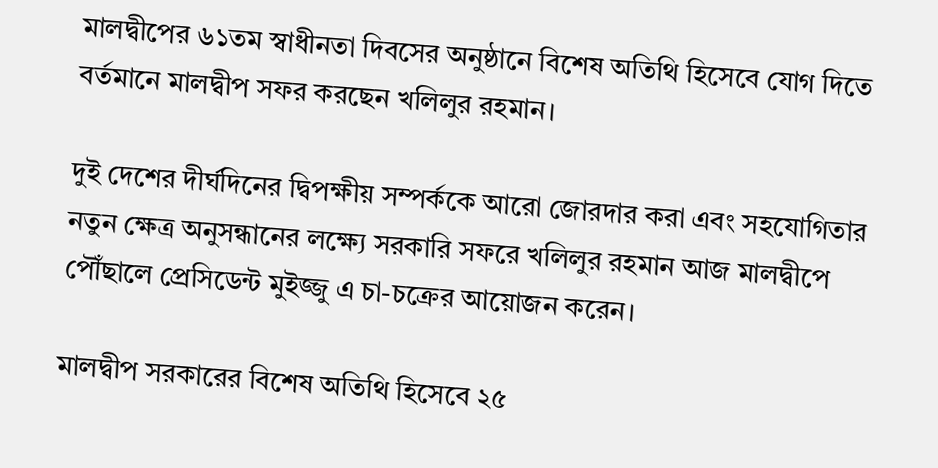মালদ্বীপের ৬১তম স্বাধীনতা দিবসের অনুষ্ঠানে বিশেষ অতিথি হিসেবে যোগ দিতে বর্তমানে মালদ্বীপ সফর করছেন খলিলুর রহমান।

দুই দেশের দীর্ঘদিনের দ্বিপক্ষীয় সম্পর্ককে আরো জোরদার করা এবং সহযোগিতার নতুন ক্ষেত্র অনুসন্ধানের লক্ষ্যে সরকারি সফরে খলিলুর রহমান আজ মালদ্বীপে পৌঁছালে প্রেসিডেন্ট মুইজ্জু এ চা-চক্রের আয়োজন করেন।

মালদ্বীপ সরকারের বিশেষ অতিথি হিসেবে ২৫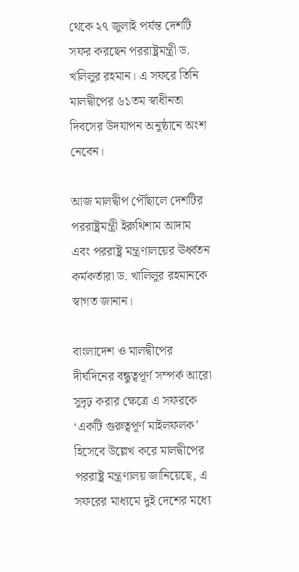থেকে ২৭ জুলাই পর্যন্ত দেশটি সফর করছেন পররাষ্ট্রমন্ত্রী ড. খলিলুর রহমান। এ সফরে তিনি মালদ্বীপের ৬১তম স্বাধীনতা দিবসের উদযাপন অনুষ্ঠানে অংশ নেবেন।

আজ মালদ্বীপ পৌঁছালে দেশটির পররাষ্ট্রমন্ত্রী ইরুথিশাম আদাম এবং পররাষ্ট্র মন্ত্রণালয়ের ঊর্ধ্বতন কর্মকর্তারা ড. খালিলুর রহমানকে স্বাগত জানান।

বাংলাদেশ ও মালদ্বীপের দীর্ঘদিনের বন্ধুত্বপূর্ণ সম্পর্ক আরো সুদৃঢ় করার ক্ষেত্রে এ সফরকে ‘একটি গুরুত্বপূর্ণ মাইলফলক’ হিসেবে উল্লেখ করে মালদ্বীপের পররাষ্ট্র মন্ত্রণালয় জানিয়েছে, এ সফরের মাধ্যমে দুই দেশের মধ্যে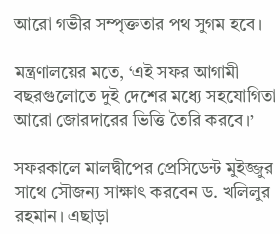আরো গভীর সম্পৃক্ততার পথ সুগম হবে।

মন্ত্রণালয়ের মতে, ‘এই সফর আগামী বছরগুলোতে দুই দেশের মধ্যে সহযোগিতা আরো জোরদারের ভিত্তি তৈরি করবে।’

সফরকালে মালদ্বীপের প্রেসিডেন্ট মুইজ্জুর সাথে সৌজন্য সাক্ষাৎ করবেন ড. খলিলুর রহমান। এছাড়া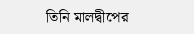তিনি মালদ্বীপের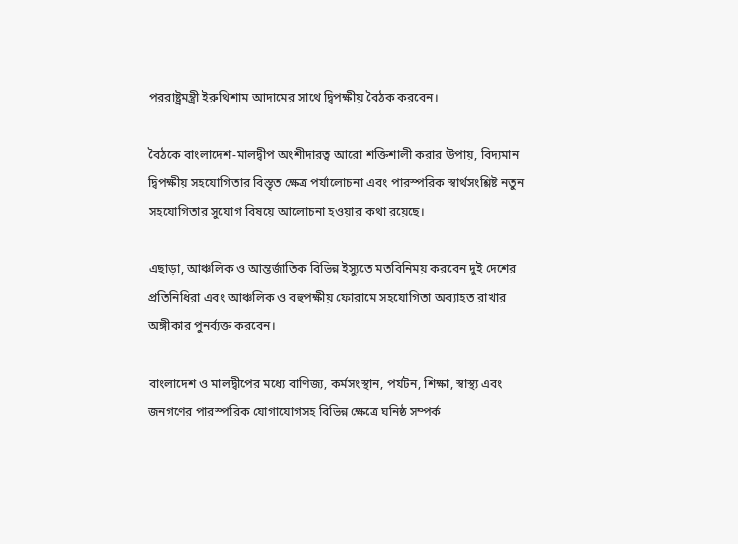পররাষ্ট্রমন্ত্রী ইরুথিশাম আদামের সাথে দ্বিপক্ষীয় বৈঠক করবেন।

বৈঠকে বাংলাদেশ-মালদ্বীপ অংশীদারত্ব আরো শক্তিশালী করার উপায়, বিদ্যমান দ্বিপক্ষীয় সহযোগিতার বিস্তৃত ক্ষেত্র পর্যালোচনা এবং পারস্পরিক স্বার্থসংশ্লিষ্ট নতুন সহযোগিতার সুযোগ বিষয়ে আলোচনা হওয়ার কথা রয়েছে।

এছাড়া, আঞ্চলিক ও আন্তর্জাতিক বিভিন্ন ইস্যুতে মতবিনিময় করবেন দুই দেশের প্রতিনিধিরা এবং আঞ্চলিক ও বহুপক্ষীয় ফোরামে সহযোগিতা অব্যাহত রাখার অঙ্গীকার পুনর্ব্যক্ত করবেন।

বাংলাদেশ ও মালদ্বীপের মধ্যে বাণিজ্য, কর্মসংস্থান, পর্যটন, শিক্ষা, স্বাস্থ্য এবং জনগণের পারস্পরিক যোগাযোগসহ বিভিন্ন ক্ষেত্রে ঘনিষ্ঠ সম্পর্ক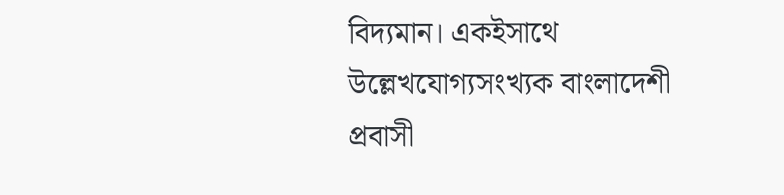বিদ্যমান। একইসাথে উল্লেখযোগ্যসংখ্যক বাংলাদেশী প্রবাসী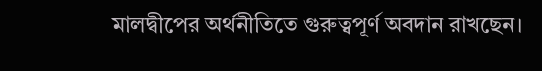মালদ্বীপের অর্থনীতিতে গুরুত্বপূর্ণ অবদান রাখছেন।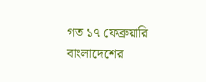গত ১৭ ফেব্রুয়ারি বাংলাদেশের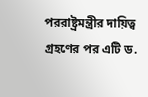পররাষ্ট্রমন্ত্রীর দায়িত্ব গ্রহণের পর এটি ড.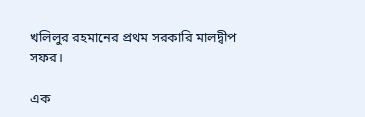খলিলুর রহমানের প্রথম সরকারি মালদ্বীপ সফর।

এক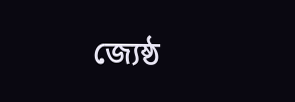জ্যেষ্ঠ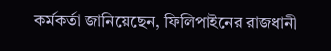কর্মকর্তা জানিয়েছেন, ফিলিপাইনের রাজধানী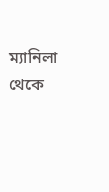ম্যানিলা থেকে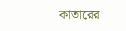কাতারের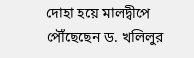দোহা হয়ে মালদ্বীপে পৌঁছেছেন ড. খলিলুর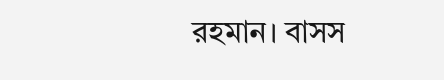রহমান। বাসস